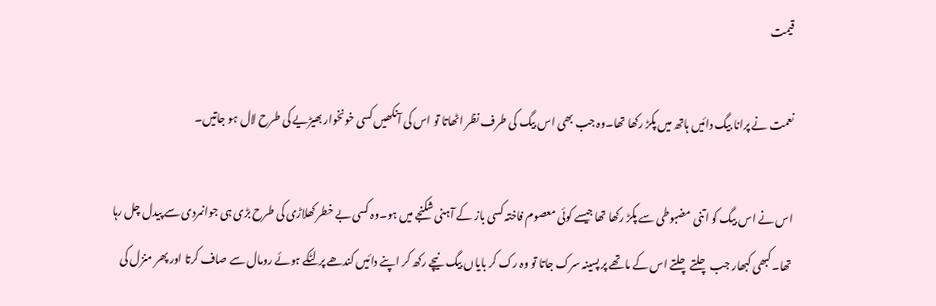قیمت

نعمت نے پرانا بیگ دائیں ہاتھ میں پکڑ رکھا تھا۔وہ جب بھی اس بیگ کی طرف نظر اٹھاتا تو اس کی آنکھیں کسی خونخوار بھیڑیے کی طرح لال ہو جاتیں۔

اس نے اس بیگ کو اتنی مضبوطی سے پکڑ رکھا تھا جیسے کوئی معصوم فاختہ کسی باز کے آہنی شکنجے میں ہو۔وہ کسی بے خطر کھلاڑی کی طرح بڑی ہی جوانمردی سے پیدل چل رہا تھا۔کبھی کبھار جب چلتے چلتے اس کے ماتھے پر پسینہ سرک جاتا تو وہ رک کر بایاں بیگ نیچے رکھ کر اپنے دائیں کندھے پرلٹکے ہوئے رومال سے صاف کرتا اور پھر منزل کی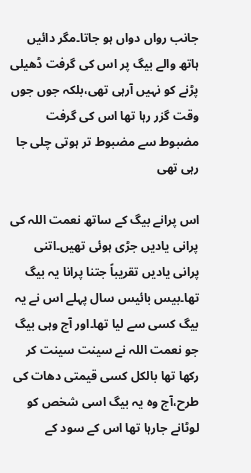جانب رواں دواں ہو جاتا۔مگر دائیں ہاتھ والے بیگ پر اس کی گرفت ڈھیلی پڑنے کو نہیں آرہی تھی،بلکہ جوں جوں وقت گزر رہا تھا اس کی گرفت مضبوط سے مضبوط تر ہوتی چلی جا رہی تھی

اس پرانے بیگ کے ساتھ نعمت اللہ کی پرانی یادیں جڑی ہوئی تھیں۔اتنی پرانی یادیں تقریباً جتنا پرانا یہ بیگ تھا۔بیس بائیس سال پہلے اس نے یہ بیگ کسی سے لیا تھا۔اور آج وہی بیگ جو نعمت اللہ نے سینت سینت کر رکھا تھا بالکل کسی قیمتی دھات کی طرح،آج وہ یہ بیگ اسی شخص کو لوٹانے جارہا تھا اس کے سود کے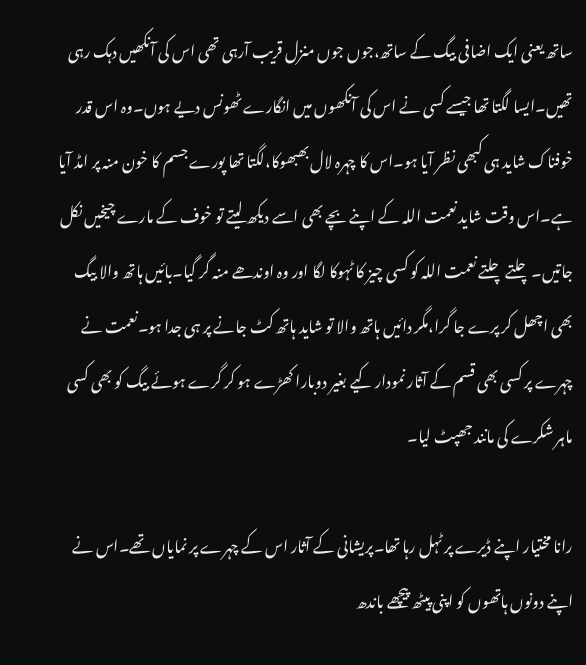ساتھ یعنی ایک اضافی بیگ کے ساتھ،جوں جوں منزل قریب آرہی تھی اس کی آنکھیں دہک رہی تھیں۔ایسا لگتا تھا جیسے کسی نے اس کی آنکھوں میں انگارے ٹھونس دیے ہوں۔وہ اس قدر خوفناک شاید ہی کبھی نظر آیا ہو۔اس کا چہرہ لال بھبھوکا،لگتا تھا پورے جسم کا خون منہ پر امڈ آیا ہے۔اس وقت شاید نعمت اللہ کے اپنے بچے بھی اسے دیکھ لیتے تو خوف کے مارے چیخیں نکل جاتیں۔چلتے چلتے نعمت اللہ کو کسی چیز کا ٹہوکا لگا اور وہ اوندھے منہ گر گیا۔بائیں ہاتھ والا بیگ بھی اچھل کر پرے جا گرا،مگر دائیں ہاتھ والا تو شاید ہاتھ کٹ جانے پر ہی جدا ہو۔نعمت نے چہرے پر کسی بھی قسم کے آثار نمودار کیے بغیر دوبارا کھڑے ہو کر گرے ہوئے بیگ کو بھی کسی ماہر شکرے کی مانند جھپٹ لیا۔

رانا مختیار اپنے ڈیرے پر ٹہل رہا تھا۔پریشانی کے آثار اس کے چہرے پر نمایاں تھے۔اس نے اپنے دونوں ہاتھوں کو اپنی پیٹھ پیچھے باندھ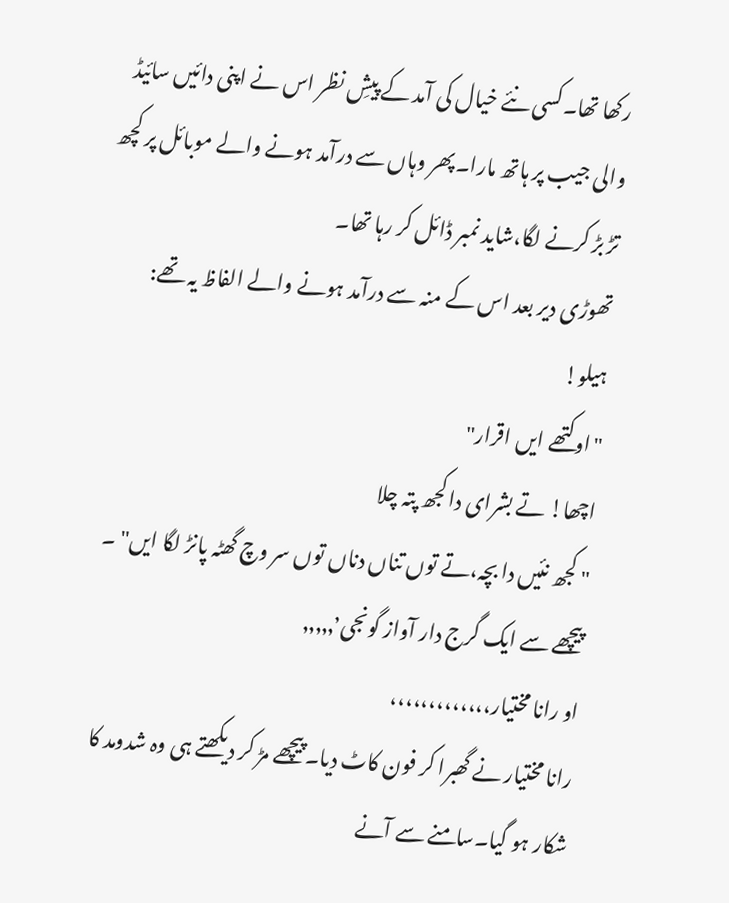رکھا تھا۔کسی نئے خیال کی آمد کے پیشِ نظر اس نے اپنی دائیں سائیڈ والی جیب پر ہاتھ مارا۔پھر وہاں سے درآمد ہونے والے موبائل پر کچھ تڑ بڑ کرنے لگا،شاید نمبر ڈائل کر رہا تھا۔
تھوڑی دیر بعد اس کے منہ سے درآمد ہونے والے الفاظ یہ تھے:
ہیلو!
"اوکتھے ایں اقرار"
اچھا! تے بشرای دا کجھ پتہ چلا
" کجھ نئیں دا بچہ،تے توں تناں دناں توں سر وچ گھٹہ پانڑ لگا ایں" ۔
پیچھے سے ایک گرج دار آواز گونجی٫٫٫٫٫٬
او رانا مختیار،،،،،،،،،،،،،
رانا مختیار نے گھبرا کر فون کاٹ دیا۔پیچھے مڑ کر دیکھتے ہی وہ شدومد کا شکار ہو گیا۔سامنے سے آنے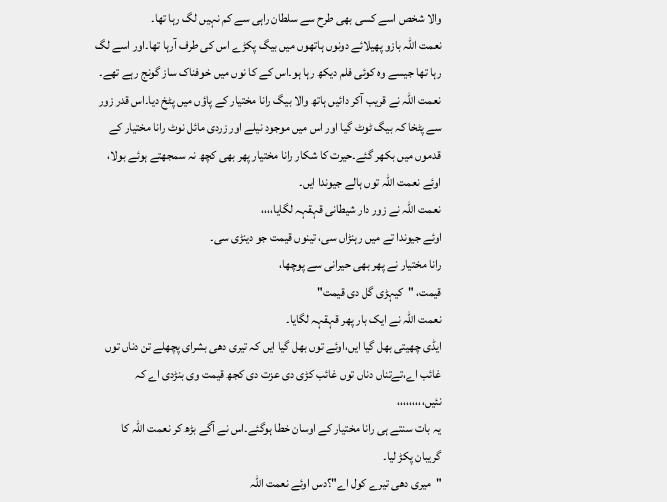والا شخص اسے کسی بھی طرح سے سلطان راہی سے کم نہیں لگ رہا تھا۔
نعمت اللّٰہ بازو پھیلائے دونوں ہاتھوں میں بیگ پکڑے اس کی طرف آرہا تھا۔اور اسے لگ رہا تھا جیسے وہ کوئی فلم دیکھ رہا ہو۔اس کے کا نوں میں خوفناک ساز گونج رہے تھے۔
نعمت اللّٰہ نے قریب آکر دائیں ہاتھ والا بیگ رانا مختیار کے پاؤں میں پٹخ دیا۔اس قدر زور سے پٹخا کہ بیگ ٹوٹ گیا اور اس میں موجود نیلے اور زردی مائل نوٹ رانا مختیار کے قدموں میں بکھر گئے۔حیرت کا شکار رانا مختیار پھر بھی کچھ نہ سمجھتے ہوئے بولا،
اوئے نعمت اللّٰہ توں ہالے جیوندا ایں۔
نعمت اللّٰہ نے زور دار شیطانی قہقہہ لگایا،،،،
اوئے جیوندا تے میں رہنڑاں سی، تینوں قیمت جو دینڑی سی۔
رانا مختیار نے پھر بھی حیرانی سے پوچھا،
قیمت، "کیہڑی گل دی قیمت"
نعمت اللّٰہ نے ایک بار پھر قہقہہ لگایا۔
ایڈی چھیتی بھل گیا ایں،اوئے توں بھل گیا ایں کہ تیری دھی بشرای پچھلے تن دناں توں غائب اے،تےتناں دناں توں غائب کڑی دی عزت دی کجھ قیمت وی بنڑدی اے کہ نئیں،،،،،،،،،
یہ بات سنتے ہی رانا مختیار کے اوسان خطا ہوگئے۔اس نے آگے بڑھ کر نعمت اللّٰہ کا گریبان پکڑ لیا۔
"میری دھی تیرے کول اے"؟دس اوئے نعمت اللّٰہ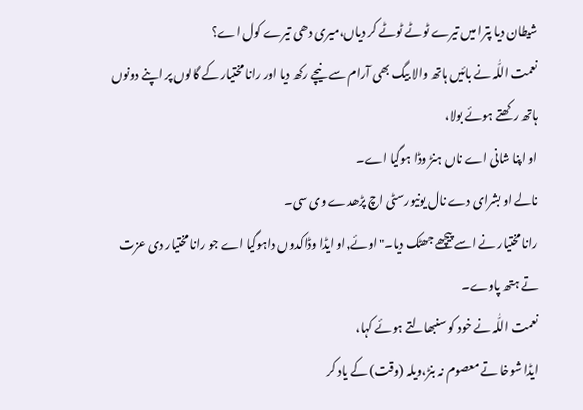شیطان دیا پترا میں تیرے ٹوٹے ٹوٹے کر دیاں،میری دھی تیرے کول اے؟
نعمت اللّٰہ نے بائیں ہاتھ والا بیگ بھی آرام سے نیچے رکھ دیا اور رانا مختیار کے گالوں پر اپنے دونوں ہاتھ رکھتے ہوئے بولا،
او اپنا شانی اے ناں ہنڑ وڈا ہوگیا اے۔
نالے او بشرای دے نال یونیورسٹی اچ پڑھدے وی سی۔
رانا مختیار نے اسے پیچھے جھٹک دیا۔"اوئے,او ایڈا وڈاکدوں داہوگیا اے جو رانا مختیار دی عزت تے ہتھ پاوے۔
نعمت اللّٰہ نے خود کو سنبھالتے ہوئے کہا،
ایڈا شوخا تے معصوم نہ بنڑ،ویلہ (وقت) کے یاد کر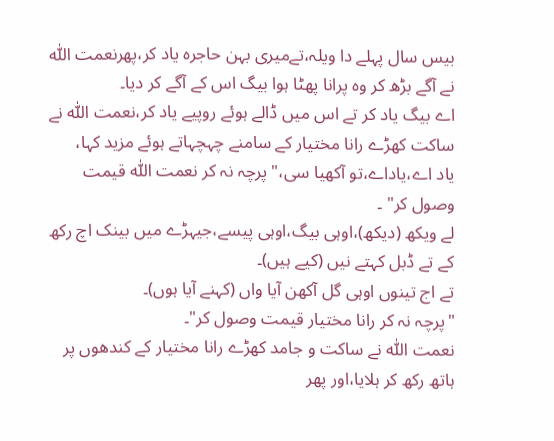بیس سال پہلے دا ویلہ،تےمیری بہن حاجرہ یاد کر،پھرنعمت اللّٰہ نے آگے بڑھ کر وہ پرانا پھٹا ہوا بیگ اس کے آگے کر دیا۔
اے بیگ یاد کر تے اس میں ڈالے ہوئے روپیے یاد کر،نعمت اللّٰہ نے ساکت کھڑے رانا مختیار کے سامنے چہچہاتے ہوئے مزید کہا،
یاد اے،یاداے،تو آکھیا سی،" پرچہ نہ کر نعمت اللّٰہ قیمت وصول کر" ۔
لے ویکھ (دیکھ)،اوہی بیگ،اوہی پیسے،جیہڑے میں بینک اچ رکھ کے تے ڈبل کہتے نیں (کیے ہیں)۔
تے اج تینوں اوہی گل آکھن آیا واں (کہنے آیا ہوں)۔
"پرچہ نہ کر رانا مختیار قیمت وصول کر"۔
نعمت اللّٰہ نے ساکت و جامد کھڑے رانا مختیار کے کندھوں پر ہاتھ رکھ کر ہلایا،اور پھر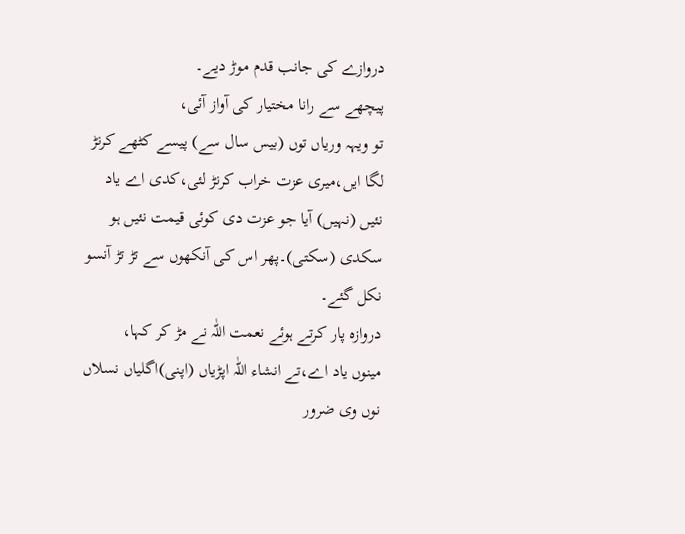دروازے کی جانب قدم موڑ دیے۔
پیچھے سے رانا مختیار کی آواز آئی،
تو ویہہ وریاں توں (بیس سال سے) پیسے کٹھے کرنڑ لگا ایں،میری عزت خراب کرنڑ لئی،کدی اے یاد نئیں (نہیں) آیا جو عزت دی کوئی قیمت نئیں ہو سکدی (سکتی)۔پھر اس کی آنکھوں سے تڑ تڑ آنسو نکل گئے۔
دروازہ پار کرتے ہوئے نعمت اللّٰہ نے مڑ کر کہا،
مینوں یاد اے،تے انشاء اللّٰہ اپڑیاں (اپنی)اگلیاں نسلاں نوں وی ضرور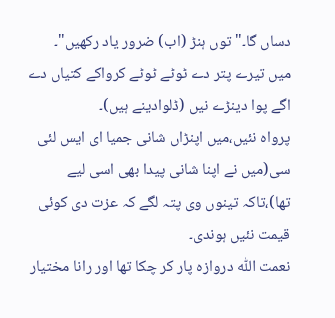دساں گا۔" توں ہنڑ (اب) ضرور یاد رکھیں"۔
میں تیرے پتر دے ٹوٹے ٹوٹے کرواکے کتیاں دے اگے پوا دینڑے نیں (ڈلوادینے ہیں)۔
پرواہ نئیں،میں اپنڑاں شانی جمیا ای ایس لئی سی(میں نے اپنا شانی پیدا بھی اسی لیے تھا)،تاکہ تینوں وی پتہ لگے کہ عزت دی کوئی قیمت نئیں ہوندی۔
نعمت اللّٰہ دروازہ پار کر چکا تھا اور رانا مختیار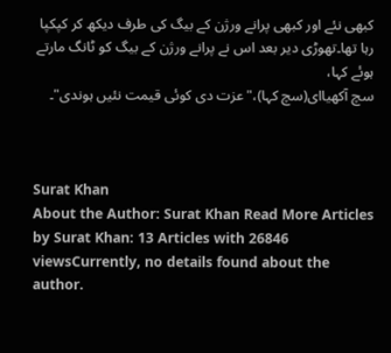کبھی نئے اور کبھی پرانے ورژن کے بیگ کی طرف دیکھ کر کپکپا رہا تھا۔تھوڑی دیر بعد اس نے پرانے ورژن کے بیگ کو ٹانگ مارتے ہوئے کہا،
سچ آکھیاای(سچ کہا)،"عزت دی کوئی قیمت نئیں ہوندی"۔



Surat Khan
About the Author: Surat Khan Read More Articles by Surat Khan: 13 Articles with 26846 viewsCurrently, no details found about the author.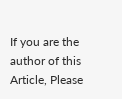If you are the author of this Article, Please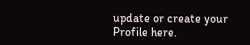update or create your Profile here.